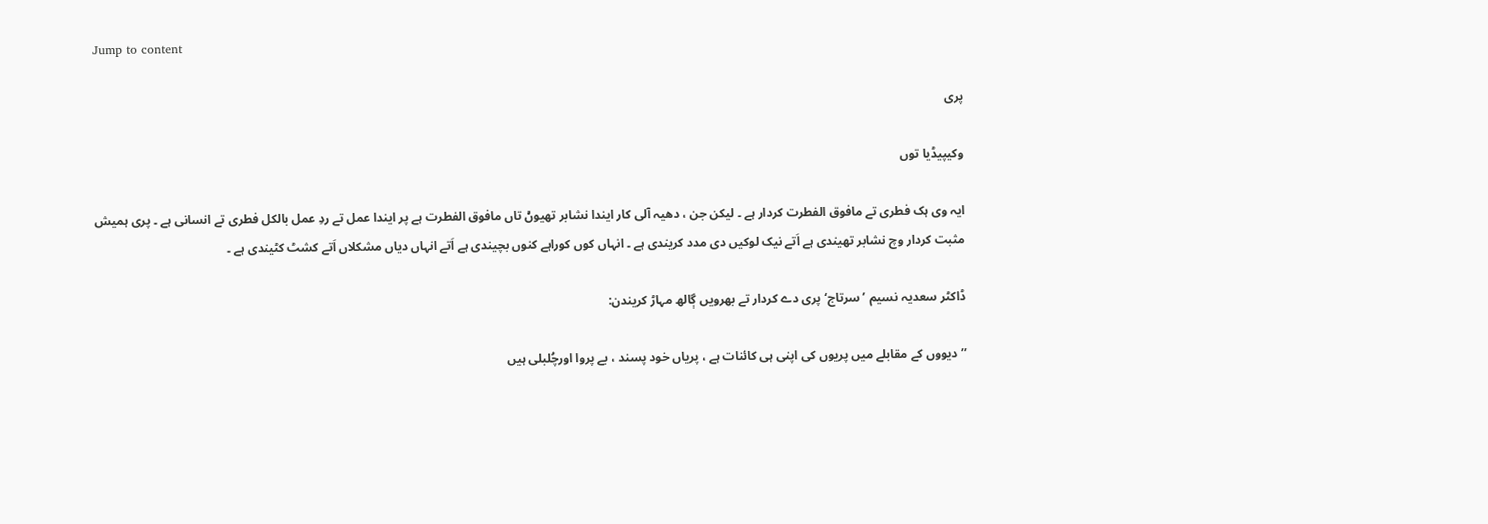Jump to content

پری

وکیپیڈیا توں

ایہ وی ہک فطری تے مافوق الفطرت کردار ہے ۔ لیکن جن ، دھیہ آلی کار ایندا نشابر تھیوݨ تاں مافوق الفطرت ہے پر ایندا عمل تے ردِ عمل بالکل فطری تے انسانی ہے ۔ پری ہمیش مثبت کردار وچ نشابر تھیندی ہے اَتے نیک لوکیں دی مدد کریندی ہے ۔ انہاں کوں کوراہے کنوں بچیندی ہے اَتے انہاں دیاں مشکلاں اَتے کشٹ کٹیندی ہے ۔

ڈاکٹر سعدیہ نسیم ’سرتاج‘ پری دے کردار تے بھرویں ڳالھ مہاڑ کریندن:

’’دیووں کے مقابلے میں پریوں کی اپنی ہی کائنات ہے ، پریاں خود پسند ، بے پروا اورچُلبلی ہیں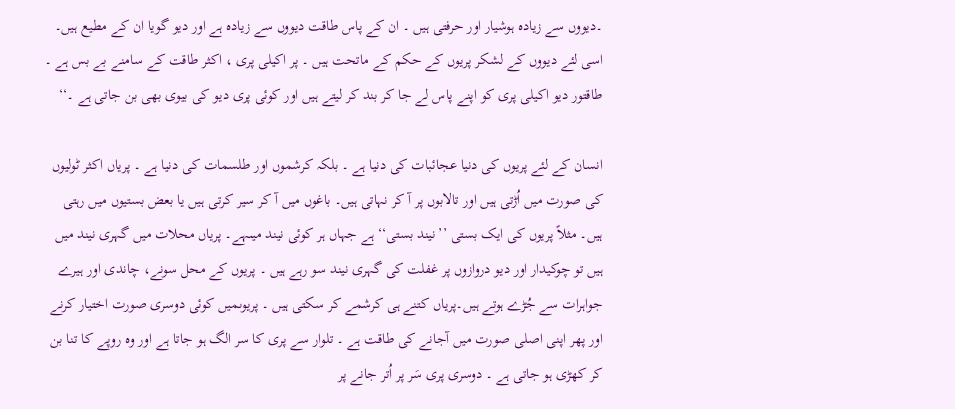۔دیووں سے زیادہ ہوشیار اور حرفتی ہیں ۔ ان کے پاس طاقت دیووں سے زیادہ ہے اور دیو گویا ان کے مطیع ہیں۔ اسی لئے دیووں کے لشکر پریوں کے حکم کے ماتحت ہیں ۔ پر اکیلی پری ، اکثر طاقت کے سامنے بے بس ہے ۔ طاقتور دیو اکیلی پری کو اپنے پاس لے جا کر بند کر لیتے ہیں اور کوئی پری دیو کی بیوی بھی بن جاتی ہے ۔‘‘

انسان کے لئے پریوں کی دنیا عجائبات کی دنیا ہے ۔ بلکہ کرشموں اور طلسمات کی دنیا ہے ۔ پریاں اکثر ٹولیوں کی صورت میں اُڑتی ہیں اور تالابوں پر آ کر نہاتی ہیں۔ باغوں میں آ کر سیر کرتی ہیں یا بعض بستیوں میں رہتی ہیں۔ مثلاً پریوں کی ایک بستی ’’نیند بستی‘‘ ہے جہاں ہر کوئی نیند میںہے۔ پریاں محلات میں گہری نیند میں ہیں تو چوکیدار اور دیو دروازوں پر غفلت کی گہری نیند سو رہے ہیں ۔ پریوں کے محل سونے، چاندی اور ہیرے جواہرات سے جُڑے ہوتے ہیں۔پریاں کتنے ہی کرشمے کر سکتی ہیں ۔ پریوںمیں کوئی دوسری صورت اختیار کرنے اور پھر اپنی اصلی صورت میں آجانے کی طاقت ہے ۔ تلوار سے پری کا سر الگ ہو جاتا ہے اور وہ روپے کا تنا بن کر کھڑی ہو جاتی ہے ۔ دوسری پری سَر پر اُتر جانے پر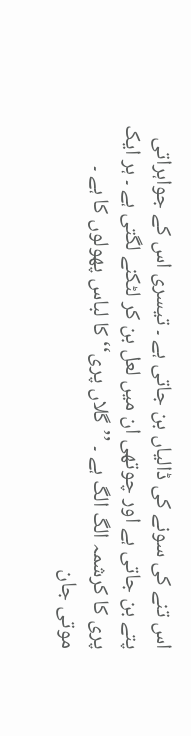اس تنے کی سونے کی ڈالیاں بن جاتی ہے ۔ تیسری اس کے جواہراتی پتے بن جاتی ہے اور چوتھی ان میں لعل بن کر لٹکنے لگتی ہے ۔ ہر ایک پری کا کرشمہ الگ الگ ہے ۔ ’’گلاں پری‘‘ کا لباس پھولوں کا ہے ۔ موتی جان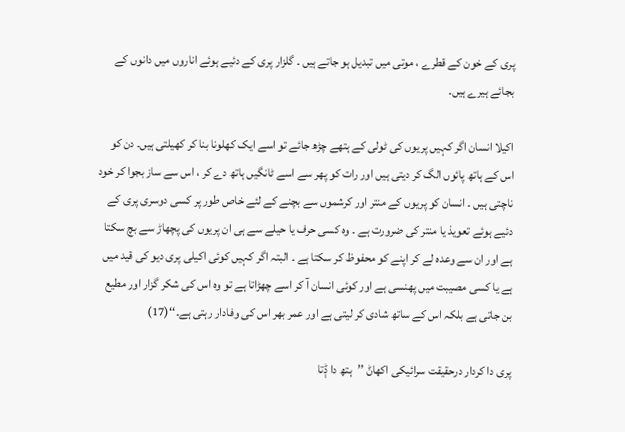پری کے خون کے قطرے ، موتی میں تبدیل ہو جاتے ہیں ۔ گلزار پری کے دئیے ہوئے اناروں میں دانوں کے بجائے ہیرے ہیں۔

اکیلا انسان اگر کہیں پریوں کی ٹولی کے ہتھے چڑھ جائے تو اسے ایک کھلونا بنا کر کھیلتی ہیں۔ دن کو اس کے ہاتھ پائوں الگ کر دیتی ہیں اور رات کو پھر سے اسے ٹانگیں ہاتھ دے کر ، اس سے ساز بجوا کر خود ناچتی ہیں ۔ انسان کو پریوں کے منتر اور کرشموں سے بچنے کے لئے خاص طور پر کسی دوسری پری کے دئیے ہوئے تعویذ یا منتر کی ضرورت ہے ۔ وہ کسی حرف یا حیلے سے ہی ان پریوں کی پچھاڑ سے بچ سکتا ہے اور ان سے وعدہ لے کر اپنے کو محفوظ کر سکتا ہے ۔ البتہ اگر کہیں کوئی اکیلی پری دیو کی قید میں ہے یا کسی مصیبت میں پھنسی ہے اور کوئی انسان آ کر اسے چھڑاتا ہے تو وہ اس کی شکر گزار اور مطیع بن جاتی ہے بلکہ اس کے ساتھ شادی کر لیتی ہے اور عمر بھر اس کی وفادار رہتی ہے۔‘‘(17)

پری دا کردار درحقیقت سرائیکی اکھاݨ ’’ہتھ دا ݙتا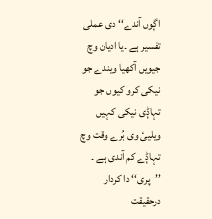اڳوں آندے‘‘ دی عملی تفسیر ہے ۔یا ادیان وچ جیویں آکھیا ویندے جو نیکی کرو کیوں جو تہاݙی نیکی کہیں ویلییٔ وی بُرے وقت وچ تہاݙے کم آندی ہے ۔ ’’پری‘‘ دا کردار درحقیقت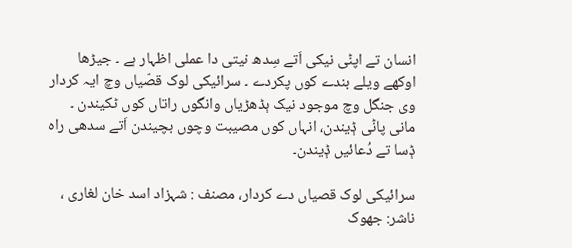انسان تے اپݨی نیکی اَتے سِدھ نیتی دا عملی اظہار ہے ۔ جیڑھا اوکھے ویلے بندے کوں پکردے ۔ سرائیکی لوک قصّیاں وچ ایہ کردار وی جنگل وچ موجود نیک ٻڈھڑیاں وانگوں راتاں کوں ٹکیندن ۔ مانی پاݨی ݙیندن، انہاں کوں مصیبت وچوں بچیندن اَتے سدھی راہ ݙسا تے دُعائیں ݙیندن۔

سرائیکی لوک قصیاں دے کردار، مصنف : شہزاد اسد خان لغاری ، ناشر: جھوک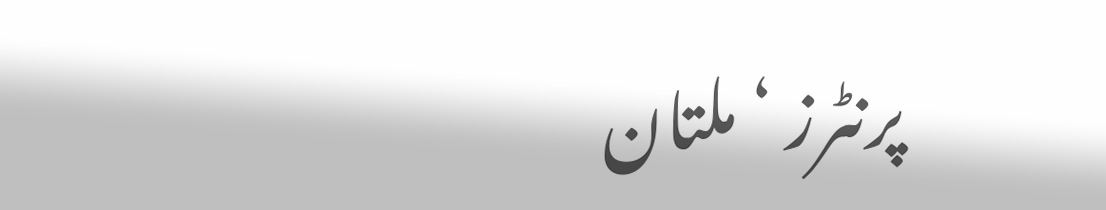پرنٹرز ‘ ملتان